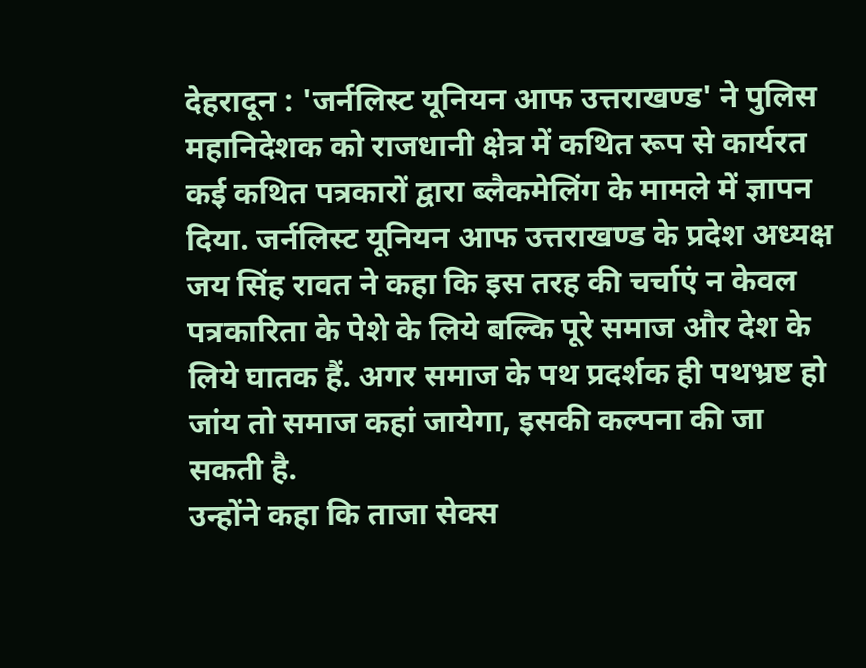देहरादून : 'जर्नलिस्ट यूनियन आफ उत्तराखण्ड' ने पुलिस महानिदेशक को राजधानी क्षेत्र में कथित रूप से कार्यरत कई कथित पत्रकारों द्वारा ब्लैकमेलिंग के मामले में ज्ञापन दिया. जर्नलिस्ट यूनियन आफ उत्तराखण्ड के प्रदेश अध्यक्ष जय सिंह रावत ने कहा कि इस तरह की चर्चाएं न केवल पत्रकारिता के पेशे के लिये बल्कि पूरे समाज और देश के लिये घातक हैं. अगर समाज के पथ प्रदर्शक ही पथभ्रष्ट हो जांय तो समाज कहां जायेगा, इसकी कल्पना की जा सकती है.
उन्होंने कहा कि ताजा सेक्स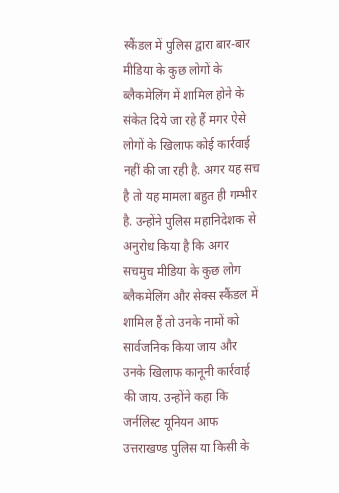स्कैंडल में पुलिस द्वारा बार-बार मीडिया के कुछ लोगों के ब्लैकमेलिंग में शामिल होने के संकेत दिये जा रहे हैं मगर ऐसे लोगों के खिलाफ कोई कार्रवाई नहीं की जा रही है. अगर यह सच है तो यह मामला बहुत ही गम्भीर है. उन्होंने पुलिस महानिदेशक से अनुरोध किया है कि अगर सचमुच मीडिया के कुछ लोग ब्लैकमेलिंग और सेक्स स्कैंडल में शामिल हैं तो उनके नामों को सार्वजनिक किया जाय और उनके खिलाफ कानूनी कार्रवाई की जाय. उन्होंने कहा कि जर्नलिस्ट यूनियन आफ उत्तराखण्ड पुलिस या किसी के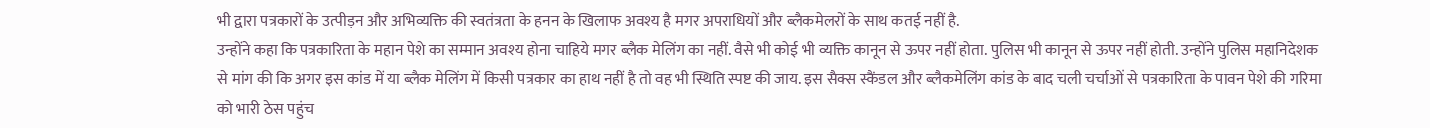भी द्वारा पत्रकारों के उत्पीड़न और अभिव्यक्ति की स्वतंत्रता के हनन के खिलाफ अवश्य है मगर अपराधियों और ब्लैकमेलरों के साथ कतई नहीं है.
उन्होंने कहा कि पत्रकारिता के महान पेशे का सम्मान अवश्य होना चाहिये मगर ब्लैक मेलिंग का नहीं. वैसे भी कोई भी व्यक्ति कानून से ऊपर नहीं होता. पुलिस भी कानून से ऊपर नहीं होती. उन्होंने पुलिस महानिदेशक से मांग की कि अगर इस कांड में या ब्लैक मेलिंग में किसी पत्रकार का हाथ नहीं है तो वह भी स्थिति स्पष्ट की जाय. इस सैक्स स्कैंडल और ब्लैकमेलिंग कांड के बाद चली चर्चाओं से पत्रकारिता के पावन पेशे की गरिमा को भारी ठेस पहुंच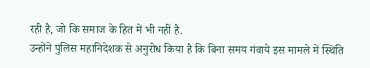रही है, जो कि समाज के हित में भी नहीं है.
उन्होंने पुलिस महानिदेशक से अनुरोध किया है कि बिना समय गंवाये इस मामले में स्थिति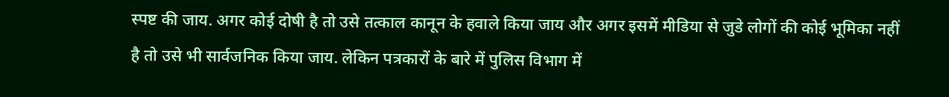स्पष्ट की जाय. अगर कोई दोषी है तो उसे तत्काल कानून के हवाले किया जाय और अगर इसमें मीडिया से जुडे लोगों की कोई भूमिका नहीं है तो उसे भी सार्वजनिक किया जाय. लेकिन पत्रकारों के बारे में पुलिस विभाग में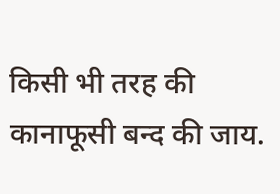किसी भी तरह की कानाफूसी बन्द की जाय.